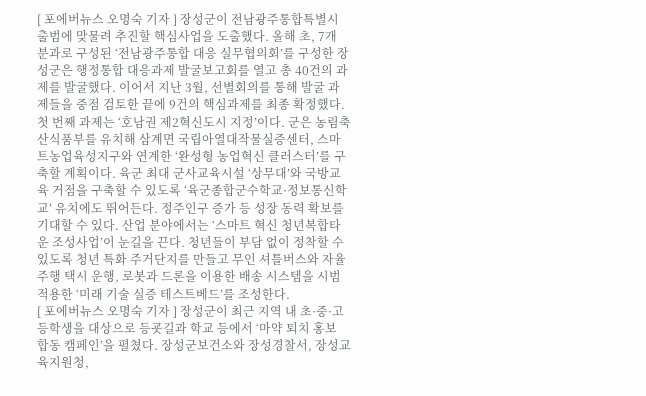[ 포에버뉴스 오명숙 기자 ] 장성군이 전남광주통합특별시 출범에 맞물려 추진할 핵심사업을 도출했다. 올해 초, 7개 분과로 구성된 ‘전남광주통합 대응 실무협의회’를 구성한 장성군은 행정통합 대응과제 발굴보고회를 열고 총 40건의 과제를 발굴했다. 이어서 지난 3월, 선별회의를 통해 발굴 과제들을 중점 검토한 끝에 9건의 핵심과제를 최종 확정했다. 첫 번째 과제는 ‘호남권 제2혁신도시 지정’이다. 군은 농림축산식품부를 유치해 삼계면 국립아열대작물실증센터, 스마트농업육성지구와 연계한 ‘완성형 농업혁신 클러스터’를 구축할 계획이다. 육군 최대 군사교육시설 ‘상무대’와 국방교육 거점을 구축할 수 있도록 ‘육군종합군수학교·정보통신학교’ 유치에도 뛰어든다. 정주인구 증가 등 성장 동력 확보를 기대할 수 있다. 산업 분야에서는 ‘스마트 혁신 청년복합타운 조성사업’이 눈길을 끈다. 청년들이 부담 없이 정착할 수 있도록 청년 특화 주거단지를 만들고 무인 셔틀버스와 자율주행 택시 운행, 로봇과 드론을 이용한 배송 시스템을 시범 적용한 ‘미래 기술 실증 테스트베드’를 조성한다.
[ 포에버뉴스 오명숙 기자 ] 장성군이 최근 지역 내 초·중·고등학생을 대상으로 등굣길과 학교 등에서 ‘마약 퇴치 홍보 합동 캠페인’을 펼쳤다. 장성군보건소와 장성경찰서, 장성교육지원청,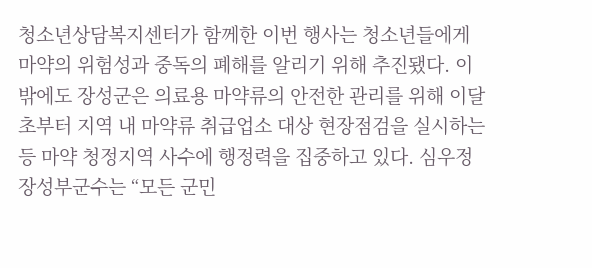청소년상담복지센터가 함께한 이번 행사는 청소년들에게 마약의 위험성과 중독의 폐해를 알리기 위해 추진됐다. 이밖에도 장성군은 의료용 마약류의 안전한 관리를 위해 이달 초부터 지역 내 마약류 취급업소 대상 현장점검을 실시하는 등 마약 청정지역 사수에 행정력을 집중하고 있다. 심우정 장성부군수는 “모든 군민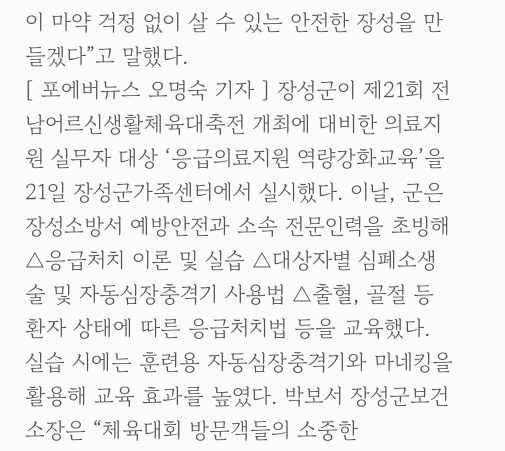이 마약 걱정 없이 살 수 있는 안전한 장성을 만들겠다”고 말했다.
[ 포에버뉴스 오명숙 기자 ] 장성군이 제21회 전남어르신생활체육대축전 개최에 대비한 의료지원 실무자 대상 ‘응급의료지원 역량강화교육’을 21일 장성군가족센터에서 실시했다. 이날, 군은 장성소방서 예방안전과 소속 전문인력을 초빙해 △응급처치 이론 및 실습 △대상자별 심폐소생술 및 자동심장충격기 사용법 △출혈, 골절 등 환자 상태에 따른 응급처치법 등을 교육했다. 실습 시에는 훈련용 자동심장충격기와 마네킹을 활용해 교육 효과를 높였다. 박보서 장성군보건소장은 “체육대회 방문객들의 소중한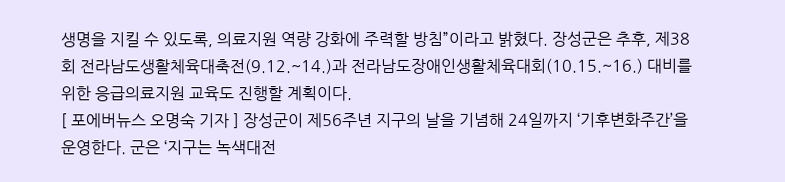생명을 지킬 수 있도록, 의료지원 역량 강화에 주력할 방침”이라고 밝혔다. 장성군은 추후, 제38회 전라남도생활체육대축전(9.12.~14.)과 전라남도장애인생활체육대회(10.15.~16.) 대비를 위한 응급의료지원 교육도 진행할 계획이다.
[ 포에버뉴스 오명숙 기자 ] 장성군이 제56주년 지구의 날을 기념해 24일까지 ‘기후변화주간’을 운영한다. 군은 ‘지구는 녹색대전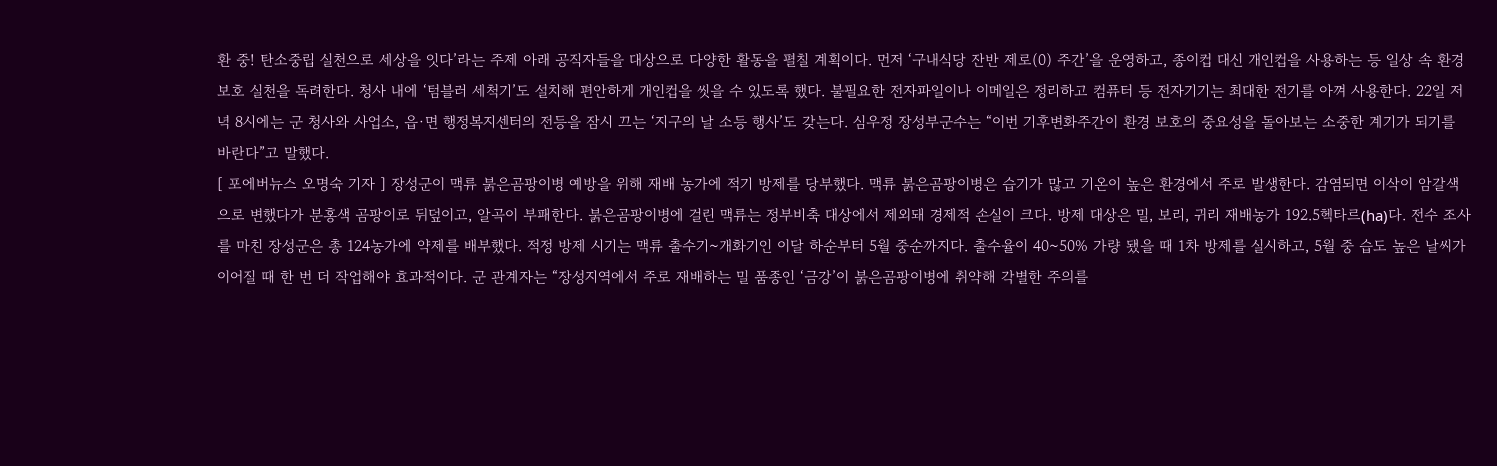환 중! 탄소중립 실천으로 세상을 잇다’라는 주제 아래 공직자들을 대상으로 다양한 활동을 펼칠 계획이다. 먼저 ‘구내식당 잔반 제로(0) 주간’을 운영하고, 종이컵 대신 개인컵을 사용하는 등 일상 속 환경 보호 실천을 독려한다. 청사 내에 ‘텀블러 세척기’도 설치해 편안하게 개인컵을 씻을 수 있도록 했다. 불필요한 전자파일이나 이메일은 정리하고 컴퓨터 등 전자기기는 최대한 전기를 아껴 사용한다. 22일 저녁 8시에는 군 청사와 사업소, 읍·면 행정복지센터의 전등을 잠시 끄는 ‘지구의 날 소등 행사’도 갖는다. 심우정 장성부군수는 “이번 기후변화주간이 환경 보호의 중요성을 돌아보는 소중한 계기가 되기를 바란다”고 말했다.
[ 포에버뉴스 오명숙 기자 ] 장성군이 맥류 붉은곰팡이병 예방을 위해 재배 농가에 적기 방제를 당부했다. 맥류 붉은곰팡이병은 습기가 많고 기온이 높은 환경에서 주로 발생한다. 감염되면 이삭이 암갈색으로 변했다가 분홍색 곰팡이로 뒤덮이고, 알곡이 부패한다. 붉은곰팡이병에 걸린 맥류는 정부비축 대상에서 제외돼 경제적 손실이 크다. 방제 대상은 밀, 보리, 귀리 재배농가 192.5헥타르(ha)다. 전수 조사를 마친 장성군은 총 124농가에 약제를 배부했다. 적정 방제 시기는 맥류 출수기~개화기인 이달 하순부터 5월 중순까지다. 출수율이 40~50% 가량 됐을 때 1차 방제를 실시하고, 5월 중 습도 높은 날씨가 이어질 때 한 번 더 작업해야 효과적이다. 군 관계자는 “장성지역에서 주로 재배하는 밀 품종인 ‘금강’이 붉은곰팡이병에 취약해 각별한 주의를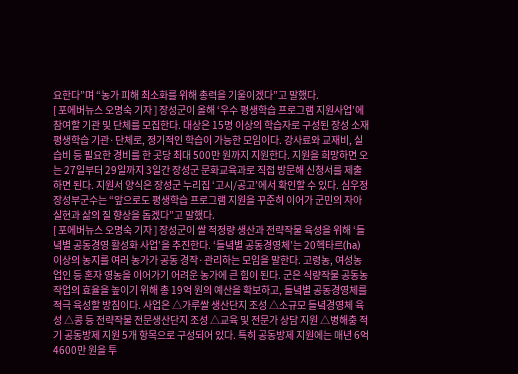요한다”며 “농가 피해 최소화를 위해 총력을 기울이겠다”고 말했다.
[ 포에버뉴스 오명숙 기자 ] 장성군이 올해 ‘우수 평생학습 프로그램 지원사업’에 참여할 기관 및 단체를 모집한다. 대상은 15명 이상의 학습자로 구성된 장성 소재 평생학습 기관·단체로, 정기적인 학습이 가능한 모임이다. 강사료와 교재비, 실습비 등 필요한 경비를 한 곳당 최대 500만 원까지 지원한다. 지원을 희망하면 오는 27일부터 29일까지 3일간 장성군 문화교육과로 직접 방문해 신청서를 제출하면 된다. 지원서 양식은 장성군 누리집 ‘고시/공고’에서 확인할 수 있다. 심우정 장성부군수는 “앞으로도 평생학습 프로그램 지원을 꾸준히 이어가 군민의 자아실현과 삶의 질 향상을 돕겠다”고 말했다.
[ 포에버뉴스 오명숙 기자 ] 장성군이 쌀 적정량 생산과 전략작물 육성을 위해 ‘들녘별 공동경영 활성화 사업’을 추진한다. ‘들녘별 공동경영체’는 20헥타르(ha) 이상의 농지를 여러 농가가 공동 경작·관리하는 모임을 말한다. 고령농, 여성농업인 등 혼자 영농을 이어가기 어려운 농가에 큰 힘이 된다. 군은 식량작물 공동농작업의 효율을 높이기 위해 총 19억 원의 예산을 확보하고, 들녘별 공동경영체를 적극 육성할 방침이다. 사업은 △가루쌀 생산단지 조성 △소규모 들녘경영체 육성 △콩 등 전략작물 전문생산단지 조성 △교육 및 전문가 상담 지원 △병해충 적기 공동방제 지원 5개 항목으로 구성되어 있다. 특히 공동방제 지원에는 매년 6억 4600만 원을 투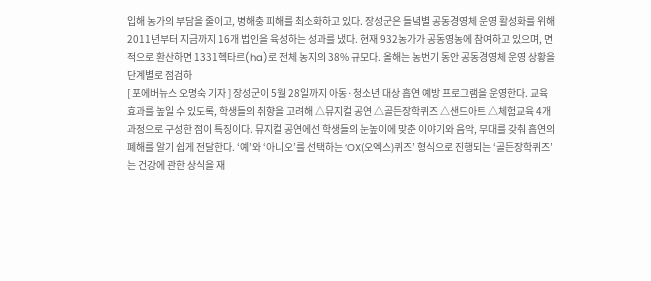입해 농가의 부담을 줄이고, 병해충 피해를 최소화하고 있다. 장성군은 들녘별 공동경영체 운영 활성화를 위해 2011년부터 지금까지 16개 법인을 육성하는 성과를 냈다. 현재 932농가가 공동영농에 참여하고 있으며, 면적으로 환산하면 1331헥타르(ha)로 전체 농지의 38% 규모다. 올해는 농번기 동안 공동경영체 운영 상황을 단계별로 점검하
[ 포에버뉴스 오명숙 기자 ] 장성군이 5월 28일까지 아동·청소년 대상 흡연 예방 프로그램을 운영한다. 교육 효과를 높일 수 있도록, 학생들의 취향을 고려해 △뮤지컬 공연 △골든장학퀴즈 △샌드아트 △체험교육 4개 과정으로 구성한 점이 특징이다. 뮤지컬 공연에선 학생들의 눈높이에 맞춘 이야기와 음악, 무대를 갖춰 흡연의 폐해를 알기 쉽게 전달한다. ‘예’와 ‘아니오’를 선택하는 ‘OX(오엑스)퀴즈’ 형식으로 진행되는 ‘골든장학퀴즈’는 건강에 관한 상식을 재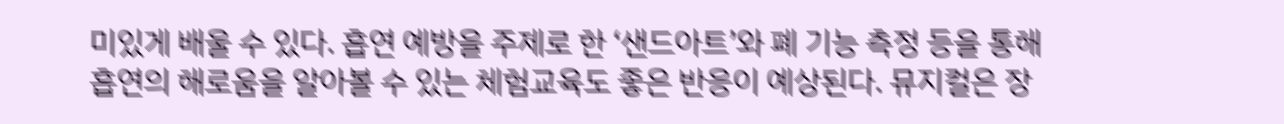미있게 배울 수 있다. 흡연 예방을 주제로 한 ‘샌드아트’와 폐 기능 측정 등을 통해 흡연의 해로움을 알아볼 수 있는 체험교육도 좋은 반응이 예상된다. 뮤지컬은 장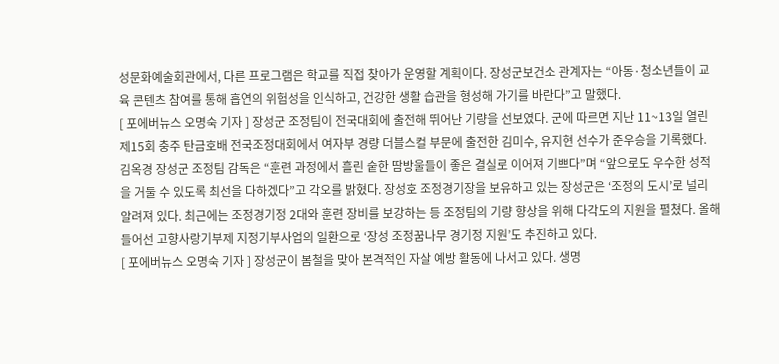성문화예술회관에서, 다른 프로그램은 학교를 직접 찾아가 운영할 계획이다. 장성군보건소 관계자는 “아동·청소년들이 교육 콘텐츠 참여를 통해 흡연의 위험성을 인식하고, 건강한 생활 습관을 형성해 가기를 바란다”고 말했다.
[ 포에버뉴스 오명숙 기자 ] 장성군 조정팀이 전국대회에 출전해 뛰어난 기량을 선보였다. 군에 따르면 지난 11~13일 열린 제15회 충주 탄금호배 전국조정대회에서 여자부 경량 더블스컬 부문에 출전한 김미수, 유지현 선수가 준우승을 기록했다. 김옥경 장성군 조정팀 감독은 “훈련 과정에서 흘린 숱한 땀방울들이 좋은 결실로 이어져 기쁘다”며 “앞으로도 우수한 성적을 거둘 수 있도록 최선을 다하겠다”고 각오를 밝혔다. 장성호 조정경기장을 보유하고 있는 장성군은 ‘조정의 도시’로 널리 알려져 있다. 최근에는 조정경기정 2대와 훈련 장비를 보강하는 등 조정팀의 기량 향상을 위해 다각도의 지원을 펼쳤다. 올해 들어선 고향사랑기부제 지정기부사업의 일환으로 ‘장성 조정꿈나무 경기정 지원’도 추진하고 있다.
[ 포에버뉴스 오명숙 기자 ] 장성군이 봄철을 맞아 본격적인 자살 예방 활동에 나서고 있다. 생명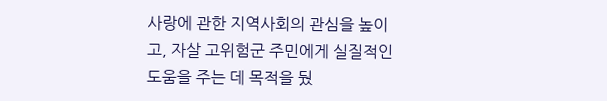사랑에 관한 지역사회의 관심을 높이고, 자살 고위험군 주민에게 실질적인 도움을 주는 데 목적을 뒀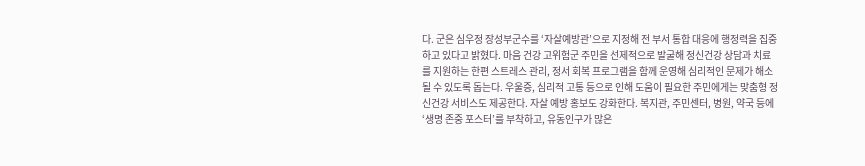다. 군은 심우정 장성부군수를 ‘자살예방관’으로 지정해 전 부서 통합 대응에 행정력을 집중하고 있다고 밝혔다. 마음 건강 고위험군 주민을 선제적으로 발굴해 정신건강 상담과 치료를 지원하는 한편 스트레스 관리, 정서 회복 프로그램을 함께 운영해 심리적인 문제가 해소될 수 있도록 돕는다. 우울증, 심리적 고통 등으로 인해 도움이 필요한 주민에게는 맞춤형 정신건강 서비스도 제공한다. 자살 예방 홍보도 강화한다. 복지관, 주민센터, 병원, 약국 등에 ‘생명 존중 포스터’를 부착하고, 유동인구가 많은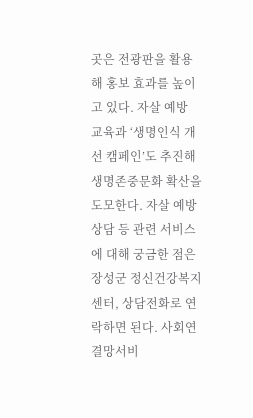곳은 전광판을 활용해 홍보 효과를 높이고 있다. 자살 예방 교육과 ‘생명인식 개선 캠페인’도 추진해 생명존중문화 확산을 도모한다. 자살 예방 상담 등 관련 서비스에 대해 궁금한 점은 장성군 정신건강복지센터, 상담전화로 연락하면 된다. 사회연결망서비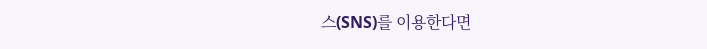스(SNS)를 이용한다면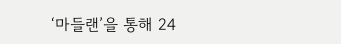‘마들랜’을 통해 24